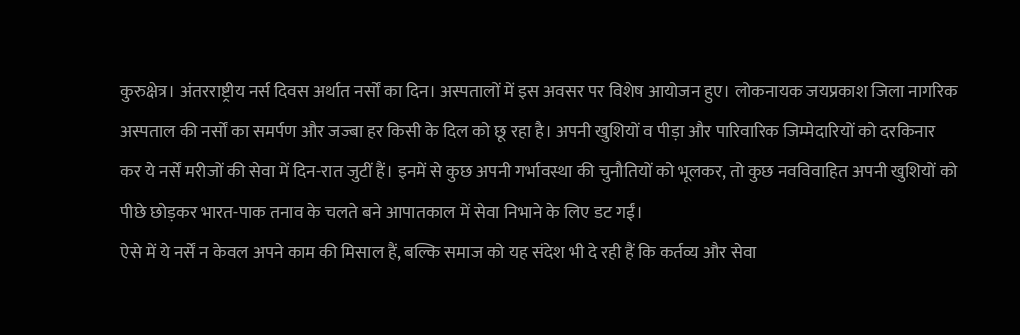कुरुक्षेत्र। अंतरराष्ट्रीय नर्स दिवस अर्थात नर्सों का दिन। अस्पतालों में इस अवसर पर विशेष आयोजन हुए। लोकनायक जयप्रकाश जिला नागरिक अस्पताल की नर्सों का समर्पण और जज्बा हर किसी के दिल को छू रहा है। अपनी खुशियों व पीड़ा और पारिवारिक जिम्मेदारियों को दरकिनार कर ये नर्सें मरीजों की सेवा में दिन-रात जुटीं हैं। इनमें से कुछ अपनी गर्भावस्था की चुनौतियों को भूलकर, तो कुछ नवविवाहित अपनी खुशियों को पीछे छोड़कर भारत-पाक तनाव के चलते बने आपातकाल में सेवा निभाने के लिए डट गईं।
ऐसे में ये नर्सें न केवल अपने काम की मिसाल हैं, बल्कि समाज को यह संदेश भी दे रही हैं कि कर्तव्य और सेवा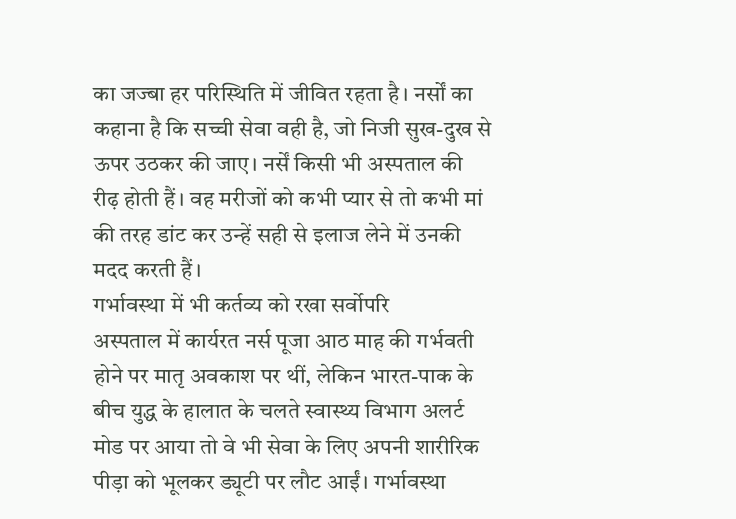का जज्बा हर परिस्थिति में जीवित रहता है। नर्सों का कहाना है कि सच्ची सेवा वही है, जो निजी सुख-दुख से ऊपर उठकर की जाए। नर्सें किसी भी अस्पताल की रीढ़ होती हैं। वह मरीजों को कभी प्यार से तो कभी मां की तरह डांट कर उन्हें सही से इलाज लेने में उनकी मदद करती हैं।
गर्भावस्था में भी कर्तव्य को रखा सर्वोपरि
अस्पताल में कार्यरत नर्स पूजा आठ माह की गर्भवती होने पर मातृ अवकाश पर थीं, लेकिन भारत-पाक के बीच युद्ध के हालात के चलते स्वास्थ्य विभाग अलर्ट मोड पर आया तो वे भी सेवा के लिए अपनी शारीरिक पीड़ा को भूलकर ड्यूटी पर लौट आईं। गर्भावस्था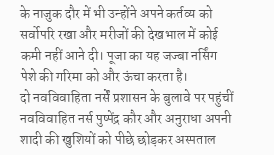के नाजुक दौर में भी उन्होंने अपने कर्तव्य को सर्वोपरि रखा और मरीजों की देखभाल में कोई कमी नहीं आने दी। पूजा का यह जज्बा नर्सिंग पेशे की गरिमा को और ऊंचा करता है।
दो नवविवाहिता नर्सें प्रशासन के बुलावे पर पहुंचीं
नवविवाहित नर्स पुष्पेंद्र कौर और अनुराधा अपनी शादी की खुशियों को पीछे छोड़कर अस्पताल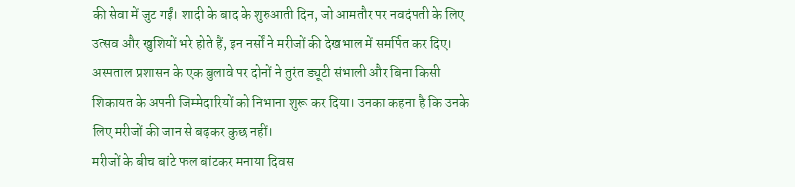की सेवा में जुट गईं। शादी के बाद के शुरुआती दिन, जो आमतौर पर नवदंपती के लिए उत्सव और खुशियों भरे होते हैं, इन नर्सों ने मरीजों की देखभाल में समर्पित कर दिए। अस्पताल प्रशासन के एक बुलावे पर दोनों ने तुरंत ड्यूटी संभाली और बिना किसी शिकायत के अपनी जिम्मेदारियों को निभाना शुरू कर दिया। उनका कहना है कि उनके लिए मरीजों की जान से बढ़कर कुछ नहीं।
मरीजों के बीच बांटे फल बांटकर मनाया दिवस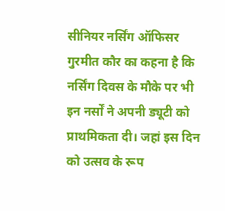सीनियर नर्सिंग ऑफिसर गुरमीत कौर का कहना है कि नर्सिंग दिवस के मौके पर भी इन नर्सों ने अपनी ड्यूटी को प्राथमिकता दी। जहां इस दिन को उत्सव के रूप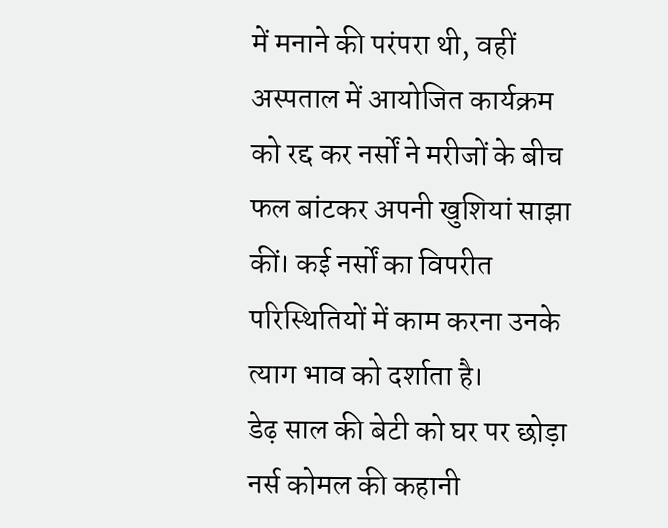में मनाने की परंपरा थी, वहीं अस्पताल में आयोजित कार्यक्रम को रद्द कर नर्सों ने मरीजों के बीच फल बांटकर अपनी खुशियां साझा कीं। कई नर्सों का विपरीत परिस्थितियों में काम करना उनके त्याग भाव को दर्शाता है।
डेढ़ साल की बेटी को घर पर छोड़ा
नर्स कोमल की कहानी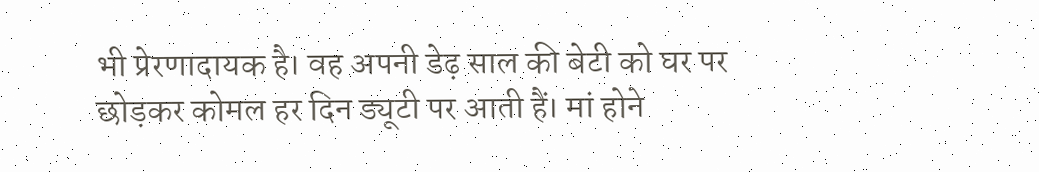भी प्रेरणादायक है। वह अपनी डेढ़ साल की बेटी को घर पर छोड़कर कोमल हर दिन ड्यूटी पर आती हैं। मां होने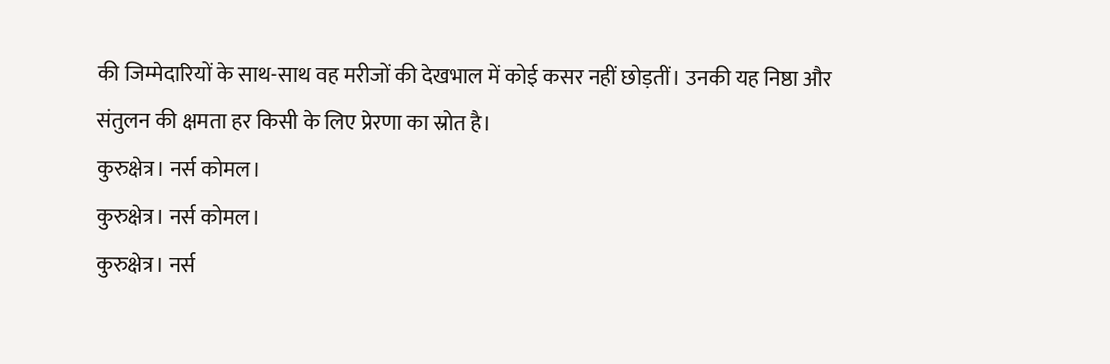की जिम्मेदारियों के साथ-साथ वह मरीजों की देखभाल में कोई कसर नहीं छोड़तीं। उनकी यह निष्ठा और संतुलन की क्षमता हर किसी के लिए प्रेरणा का स्रोत है।
कुरुक्षेत्र। नर्स कोमल।
कुरुक्षेत्र। नर्स कोमल।
कुरुक्षेत्र। नर्स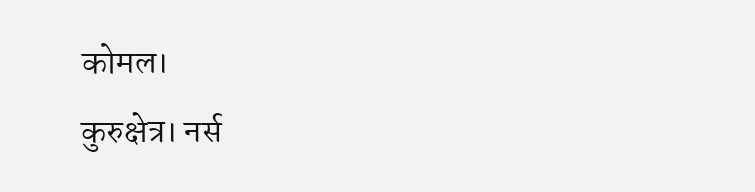कोमल।
कुरुक्षेत्र। नर्स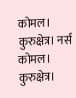कोमल।
कुरुक्षेत्र। नर्स कोमल।
कुरुक्षेत्र।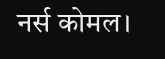नर्स कोमल।